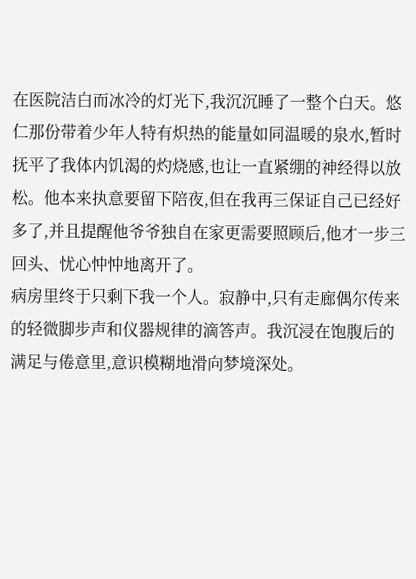在医院洁白而冰冷的灯光下,我沉沉睡了一整个白天。悠仁那份带着少年人特有炽热的能量如同温暖的泉水,暂时抚平了我体内饥渴的灼烧感,也让一直紧绷的神经得以放松。他本来执意要留下陪夜,但在我再三保证自己已经好多了,并且提醒他爷爷独自在家更需要照顾后,他才一步三回头、忧心忡忡地离开了。
病房里终于只剩下我一个人。寂静中,只有走廊偶尔传来的轻微脚步声和仪器规律的滴答声。我沉浸在饱腹后的满足与倦意里,意识模糊地滑向梦境深处。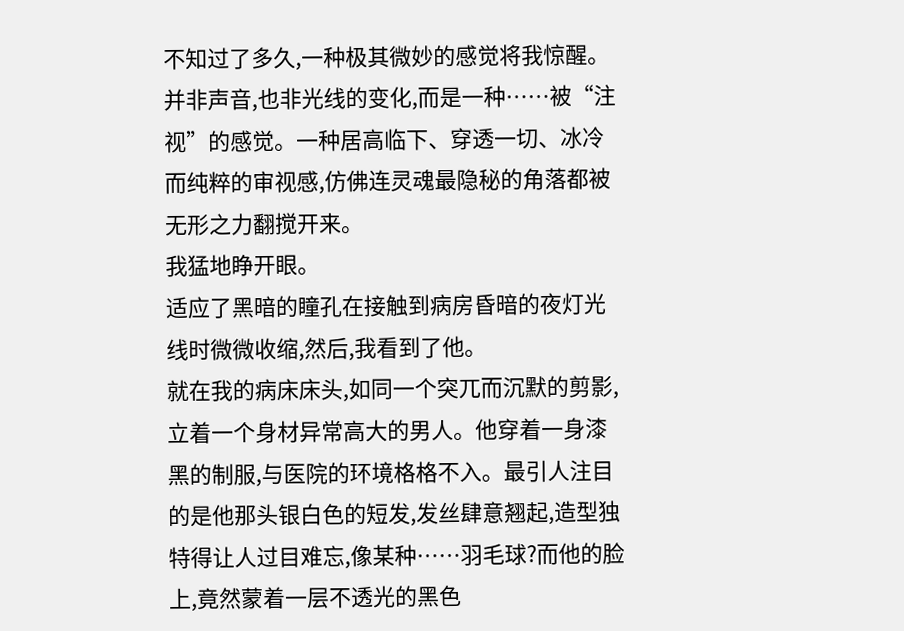不知过了多久,一种极其微妙的感觉将我惊醒。
并非声音,也非光线的变化,而是一种……被“注视”的感觉。一种居高临下、穿透一切、冰冷而纯粹的审视感,仿佛连灵魂最隐秘的角落都被无形之力翻搅开来。
我猛地睁开眼。
适应了黑暗的瞳孔在接触到病房昏暗的夜灯光线时微微收缩,然后,我看到了他。
就在我的病床床头,如同一个突兀而沉默的剪影,立着一个身材异常高大的男人。他穿着一身漆黑的制服,与医院的环境格格不入。最引人注目的是他那头银白色的短发,发丝肆意翘起,造型独特得让人过目难忘,像某种……羽毛球?而他的脸上,竟然蒙着一层不透光的黑色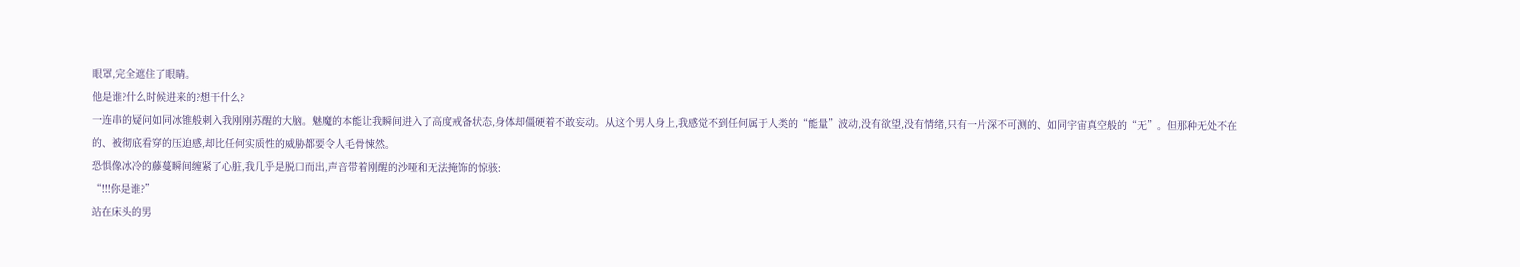眼罩,完全遮住了眼睛。
他是谁?什么时候进来的?想干什么?
一连串的疑问如同冰锥般刺入我刚刚苏醒的大脑。魅魔的本能让我瞬间进入了高度戒备状态,身体却僵硬着不敢妄动。从这个男人身上,我感觉不到任何属于人类的“能量”波动,没有欲望,没有情绪,只有一片深不可测的、如同宇宙真空般的“无”。但那种无处不在的、被彻底看穿的压迫感,却比任何实质性的威胁都要令人毛骨悚然。
恐惧像冰冷的藤蔓瞬间缠紧了心脏,我几乎是脱口而出,声音带着刚醒的沙哑和无法掩饰的惊骇:
“!!!你是谁?”
站在床头的男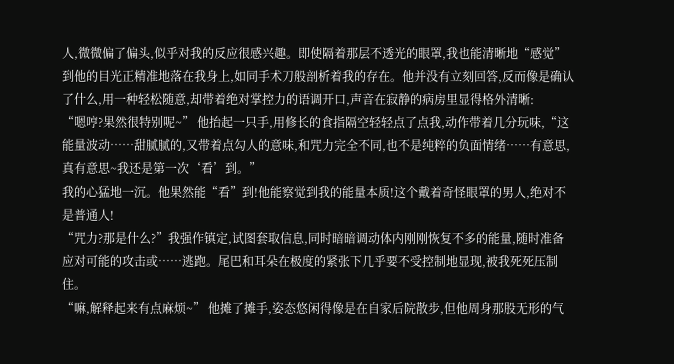人,微微偏了偏头,似乎对我的反应很感兴趣。即使隔着那层不透光的眼罩,我也能清晰地“感觉”到他的目光正精准地落在我身上,如同手术刀般剖析着我的存在。他并没有立刻回答,反而像是确认了什么,用一种轻松随意,却带着绝对掌控力的语调开口,声音在寂静的病房里显得格外清晰:
“嗯哼?果然很特别呢~” 他抬起一只手,用修长的食指隔空轻轻点了点我,动作带着几分玩味,“这能量波动……甜腻腻的,又带着点勾人的意味,和咒力完全不同,也不是纯粹的负面情绪……有意思,真有意思~我还是第一次‘看’到。”
我的心猛地一沉。他果然能“看”到!他能察觉到我的能量本质!这个戴着奇怪眼罩的男人,绝对不是普通人!
“咒力?那是什么?”我强作镇定,试图套取信息,同时暗暗调动体内刚刚恢复不多的能量,随时准备应对可能的攻击或……逃跑。尾巴和耳朵在极度的紧张下几乎要不受控制地显现,被我死死压制住。
“嘛,解释起来有点麻烦~” 他摊了摊手,姿态悠闲得像是在自家后院散步,但他周身那股无形的气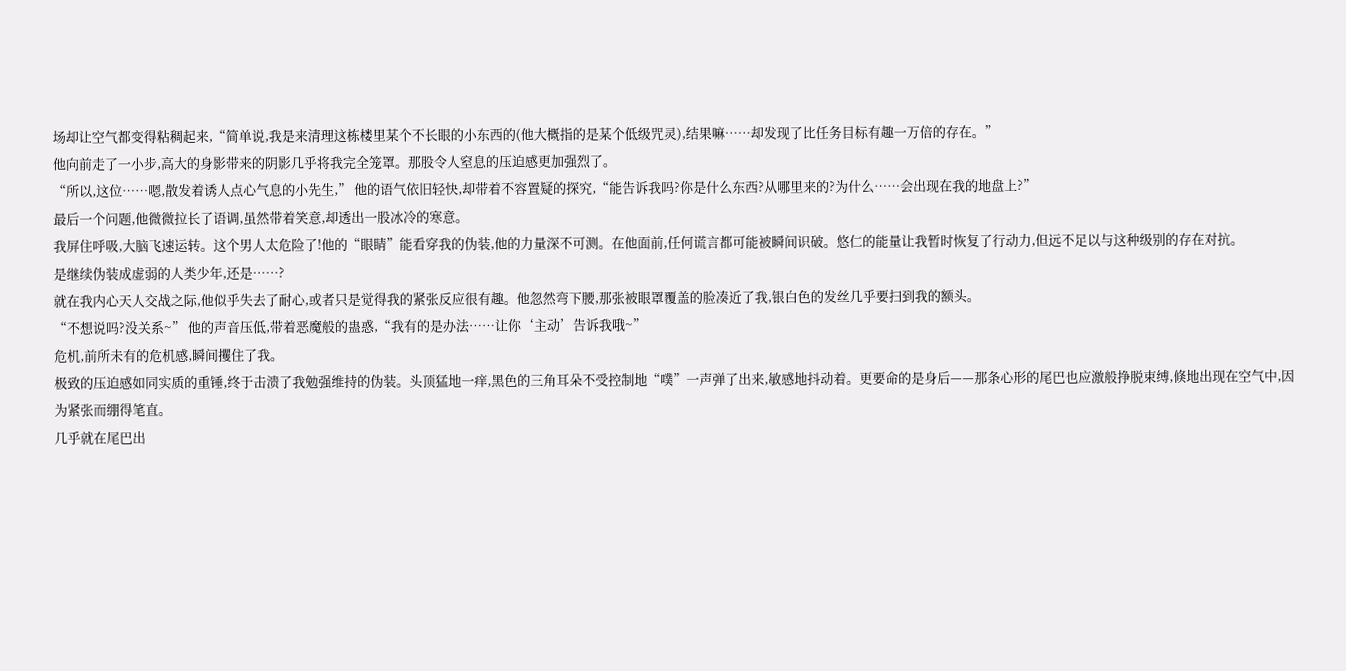场却让空气都变得粘稠起来,“简单说,我是来清理这栋楼里某个不长眼的小东西的(他大概指的是某个低级咒灵),结果嘛……却发现了比任务目标有趣一万倍的存在。”
他向前走了一小步,高大的身影带来的阴影几乎将我完全笼罩。那股令人窒息的压迫感更加强烈了。
“所以,这位……嗯,散发着诱人点心气息的小先生,” 他的语气依旧轻快,却带着不容置疑的探究,“能告诉我吗?你是什么东西?从哪里来的?为什么……会出现在我的地盘上?”
最后一个问题,他微微拉长了语调,虽然带着笑意,却透出一股冰冷的寒意。
我屏住呼吸,大脑飞速运转。这个男人太危险了!他的“眼睛”能看穿我的伪装,他的力量深不可测。在他面前,任何谎言都可能被瞬间识破。悠仁的能量让我暂时恢复了行动力,但远不足以与这种级别的存在对抗。
是继续伪装成虚弱的人类少年,还是……?
就在我内心天人交战之际,他似乎失去了耐心,或者只是觉得我的紧张反应很有趣。他忽然弯下腰,那张被眼罩覆盖的脸凑近了我,银白色的发丝几乎要扫到我的额头。
“不想说吗?没关系~” 他的声音压低,带着恶魔般的蛊惑,“我有的是办法……让你‘主动’告诉我哦~”
危机,前所未有的危机感,瞬间攫住了我。
极致的压迫感如同实质的重锤,终于击溃了我勉强维持的伪装。头顶猛地一痒,黑色的三角耳朵不受控制地“噗”一声弹了出来,敏感地抖动着。更要命的是身后——那条心形的尾巴也应激般挣脱束缚,倏地出现在空气中,因为紧张而绷得笔直。
几乎就在尾巴出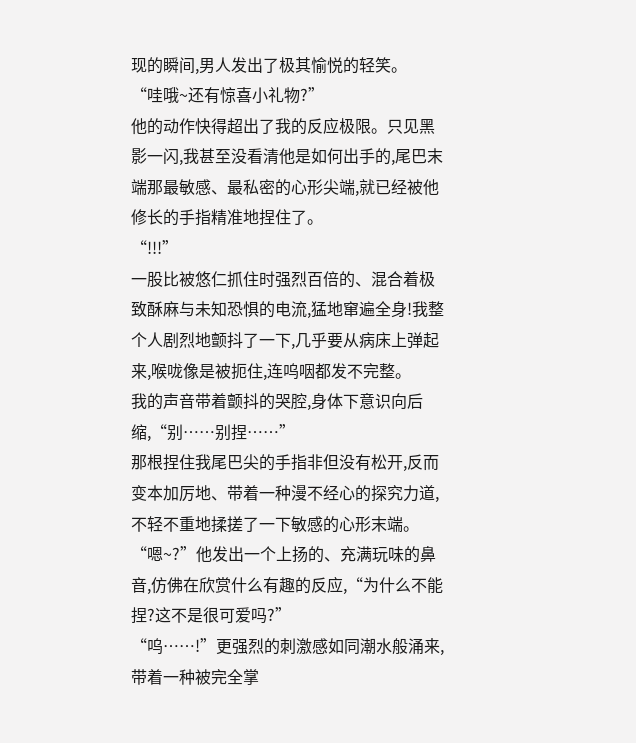现的瞬间,男人发出了极其愉悦的轻笑。
“哇哦~还有惊喜小礼物?”
他的动作快得超出了我的反应极限。只见黑影一闪,我甚至没看清他是如何出手的,尾巴末端那最敏感、最私密的心形尖端,就已经被他修长的手指精准地捏住了。
“!!!”
一股比被悠仁抓住时强烈百倍的、混合着极致酥麻与未知恐惧的电流,猛地窜遍全身!我整个人剧烈地颤抖了一下,几乎要从病床上弹起来,喉咙像是被扼住,连呜咽都发不完整。
我的声音带着颤抖的哭腔,身体下意识向后缩,“别……别捏……”
那根捏住我尾巴尖的手指非但没有松开,反而变本加厉地、带着一种漫不经心的探究力道,不轻不重地揉搓了一下敏感的心形末端。
“嗯~?”他发出一个上扬的、充满玩味的鼻音,仿佛在欣赏什么有趣的反应,“为什么不能捏?这不是很可爱吗?”
“呜……!”更强烈的刺激感如同潮水般涌来,带着一种被完全掌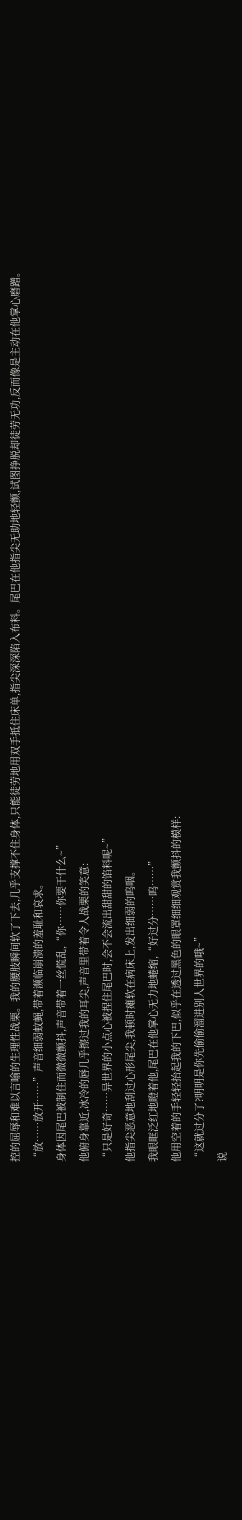控的屈辱和难以言喻的生理性战栗。我的腰肢瞬间软了下去,几乎支撑不住身体,只能徒劳地用双手抵住床单,指尖深深陷入布料。尾巴在他指尖无助地轻颤,试图挣脱却徒劳无功,反而像是主动在他掌心磨蹭。
“放……放开……”声音细弱蚊蝇,带着濒临崩溃的羞耻和哀求。
身体因尾巴被制住而微微颤抖,声音带着一丝慌乱,“你……你要干什么~”
他俯身靠近,冰冷的唇几乎擦过我的耳尖,声音里带着令人战栗的笑意:
“只是好奇……异世界的小点心被捏住尾巴时,会不会流出甜甜的馅料呢~”
他指尖恶意地刮过心形尾尖,我顿时瘫软在病床上,发出细弱的呜咽。
我眼眶泛红地瞪着他,尾巴在他掌心无力地蜷缩,“好过分……呜……”
他用空着的手轻轻抬起我的下巴,似乎在透过黑色的眼罩细细观赏我颤抖的模样:
“这就过分了?明明是你先偷偷溜进别人世界的哦~”
说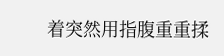着突然用指腹重重揉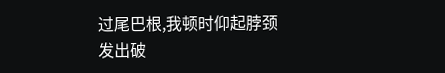过尾巴根,我顿时仰起脖颈发出破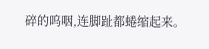碎的呜咽,连脚趾都蜷缩起来。